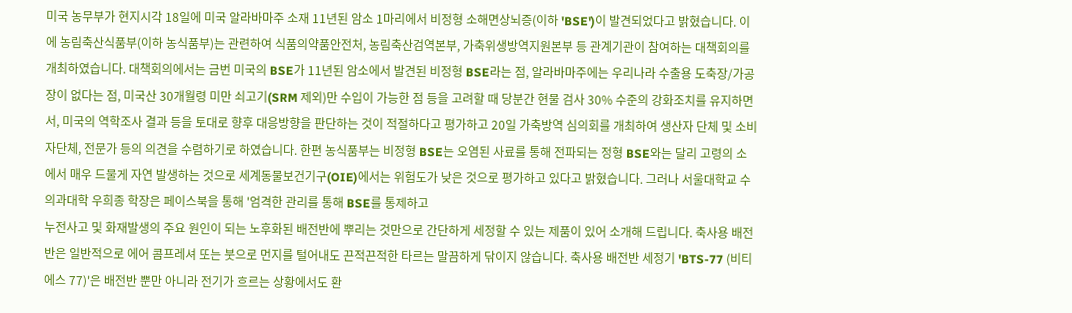미국 농무부가 현지시각 18일에 미국 알라바마주 소재 11년된 암소 1마리에서 비정형 소해면상뇌증(이하 'BSE')이 발견되었다고 밝혔습니다. 이에 농림축산식품부(이하 농식품부)는 관련하여 식품의약품안전처, 농림축산검역본부, 가축위생방역지원본부 등 관계기관이 참여하는 대책회의를 개최하였습니다. 대책회의에서는 금번 미국의 BSE가 11년된 암소에서 발견된 비정형 BSE라는 점, 알라바마주에는 우리나라 수출용 도축장/가공장이 없다는 점, 미국산 30개월령 미만 쇠고기(SRM 제외)만 수입이 가능한 점 등을 고려할 때 당분간 현물 검사 30% 수준의 강화조치를 유지하면서, 미국의 역학조사 결과 등을 토대로 향후 대응방향을 판단하는 것이 적절하다고 평가하고 20일 가축방역 심의회를 개최하여 생산자 단체 및 소비자단체, 전문가 등의 의견을 수렴하기로 하였습니다. 한편 농식품부는 비정형 BSE는 오염된 사료를 통해 전파되는 정형 BSE와는 달리 고령의 소에서 매우 드물게 자연 발생하는 것으로 세계동물보건기구(OIE)에서는 위험도가 낮은 것으로 평가하고 있다고 밝혔습니다. 그러나 서울대학교 수의과대학 우희종 학장은 페이스북을 통해 '엄격한 관리를 통해 BSE를 통제하고
누전사고 및 화재발생의 주요 원인이 되는 노후화된 배전반에 뿌리는 것만으로 간단하게 세정할 수 있는 제품이 있어 소개해 드립니다. 축사용 배전반은 일반적으로 에어 콤프레셔 또는 붓으로 먼지를 털어내도 끈적끈적한 타르는 말끔하게 닦이지 않습니다. 축사용 배전반 세정기 'BTS-77 (비티에스 77)'은 배전반 뿐만 아니라 전기가 흐르는 상황에서도 환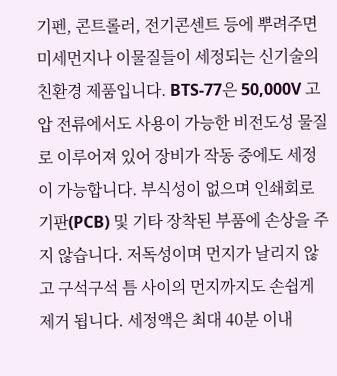기펜, 콘트롤러, 전기콘센트 등에 뿌려주면 미세먼지나 이물질들이 세정되는 신기술의 친환경 제품입니다. BTS-77은 50,000V 고압 전류에서도 사용이 가능한 비전도성 물질로 이루어져 있어 장비가 작동 중에도 세정이 가능합니다. 부식성이 없으며 인쇄회로기판(PCB) 및 기타 장착된 부품에 손상을 주지 않습니다. 저독성이며 먼지가 날리지 않고 구석구석 틈 사이의 먼지까지도 손쉽게 제거 됩니다. 세정액은 최대 40분 이내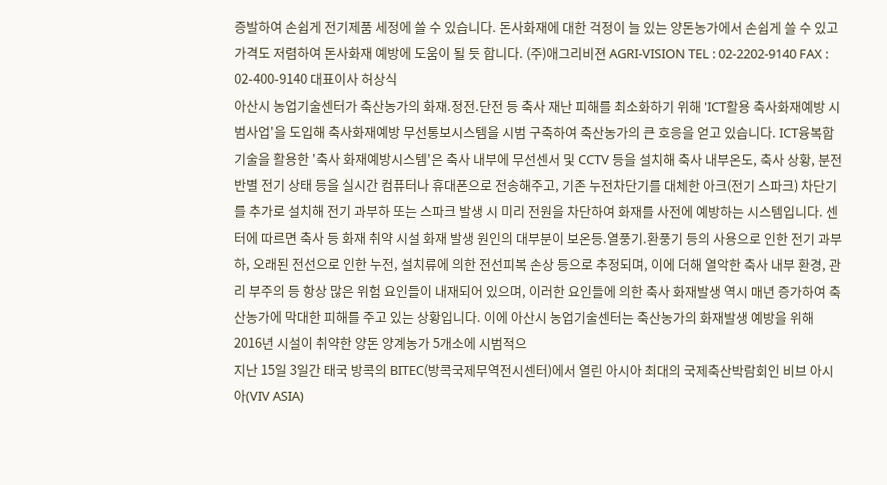증발하여 손쉽게 전기제품 세정에 쓸 수 있습니다. 돈사화재에 대한 걱정이 늘 있는 양돈농가에서 손쉽게 쓸 수 있고 가격도 저렴하여 돈사화재 예방에 도움이 될 듯 합니다. (주)애그리비젼 AGRI-VISION TEL : 02-2202-9140 FAX : 02-400-9140 대표이사 허상식
아산시 농업기술센터가 축산농가의 화재.정전.단전 등 축사 재난 피해를 최소화하기 위해 'ICT활용 축사화재예방 시범사업'을 도입해 축사화재예방 무선통보시스템을 시범 구축하여 축산농가의 큰 호응을 얻고 있습니다. ICT융복합 기술을 활용한 '축사 화재예방시스템'은 축사 내부에 무선센서 및 CCTV 등을 설치해 축사 내부온도, 축사 상황, 분전반별 전기 상태 등을 실시간 컴퓨터나 휴대폰으로 전송해주고, 기존 누전차단기를 대체한 아크(전기 스파크) 차단기를 추가로 설치해 전기 과부하 또는 스파크 발생 시 미리 전원을 차단하여 화재를 사전에 예방하는 시스템입니다. 센터에 따르면 축사 등 화재 취약 시설 화재 발생 원인의 대부분이 보온등.열풍기.환풍기 등의 사용으로 인한 전기 과부하, 오래된 전선으로 인한 누전, 설치류에 의한 전선피복 손상 등으로 추정되며, 이에 더해 열악한 축사 내부 환경, 관리 부주의 등 항상 많은 위험 요인들이 내재되어 있으며, 이러한 요인들에 의한 축사 화재발생 역시 매년 증가하여 축산농가에 막대한 피해를 주고 있는 상황입니다. 이에 아산시 농업기술센터는 축산농가의 화재발생 예방을 위해 2016년 시설이 취약한 양돈 양계농가 5개소에 시범적으
지난 15일 3일간 태국 방콕의 BITEC(방콕국제무역전시센터)에서 열린 아시아 최대의 국제축산박람회인 비브 아시아(VIV ASIA)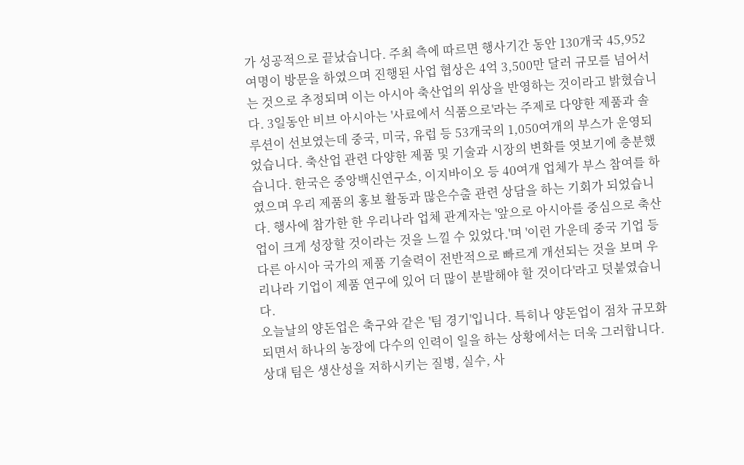가 성공적으로 끝났습니다. 주최 측에 따르면 행사기간 동안 130개국 45,952여명이 방문을 하였으며 진행된 사업 협상은 4억 3,500만 달러 규모를 넘어서는 것으로 추정되며 이는 아시아 축산업의 위상을 반영하는 것이라고 밝혔습니다. 3일동안 비브 아시아는 '사료에서 식품으로'라는 주제로 다양한 제품과 솔루션이 선보였는데 중국, 미국, 유럽 등 53개국의 1,050여개의 부스가 운영되었습니다. 축산업 관련 다양한 제품 및 기술과 시장의 변화를 엿보기에 충분했습니다. 한국은 중앙백신연구소, 이지바이오 등 40여개 업체가 부스 참여를 하였으며 우리 제품의 홍보 활동과 많은수출 관련 상담을 하는 기회가 되었습니다. 행사에 참가한 한 우리나라 업체 관계자는 '앞으로 아시아를 중심으로 축산업이 크게 성장할 것이라는 것을 느낄 수 있었다.'며 '이런 가운데 중국 기업 등 다른 아시아 국가의 제품 기술력이 전반적으로 빠르게 개선되는 것을 보며 우리나라 기업이 제품 연구에 있어 더 많이 분발해야 할 것이다'라고 덧붙였습니다.
오늘날의 양돈업은 축구와 같은 '팀 경기'입니다. 특히나 양돈업이 점차 규모화되면서 하나의 농장에 다수의 인력이 일을 하는 상황에서는 더욱 그러합니다. 상대 팀은 생산성을 저하시키는 질병, 실수, 사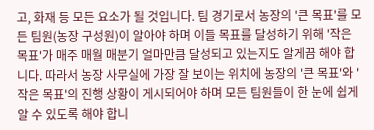고, 화재 등 모든 요소가 될 것입니다. 팀 경기로서 농장의 '큰 목표'를 모든 팀원(농장 구성원)이 알아야 하며 이들 목표를 달성하기 위해 '작은 목표'가 매주 매월 매분기 얼마만큼 달성되고 있는지도 알게끔 해야 합니다. 따라서 농장 사무실에 가장 잘 보이는 위치에 농장의 '큰 목표'와 '작은 목표'의 진행 상황이 게시되어야 하며 모든 팀원들이 한 눈에 쉽게 알 수 있도록 해야 합니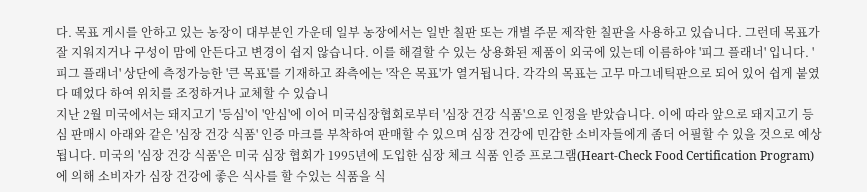다. 목표 게시를 안하고 있는 농장이 대부분인 가운데 일부 농장에서는 일반 칠판 또는 개별 주문 제작한 칠판을 사용하고 있습니다. 그런데 목표가 잘 지워지거나 구성이 맘에 안든다고 변경이 쉽지 않습니다. 이를 해결할 수 있는 상용화된 제품이 외국에 있는데 이름하야 '피그 플래너' 입니다. '피그 플래너' 상단에 측정가능한 '큰 목표'를 기재하고 좌측에는 '작은 목표'가 열거됩니다. 각각의 목표는 고무 마그네틱판으로 되어 있어 쉽게 붙였다 떼었다 하여 위치를 조정하거나 교체할 수 있습니
지난 2월 미국에서는 돼지고기 '등심'이 '안심'에 이어 미국심장협회로부터 '심장 건강 식품'으로 인정을 받았습니다. 이에 따라 앞으로 돼지고기 등심 판매시 아래와 같은 '심장 건강 식품' 인증 마크를 부착하여 판매할 수 있으며 심장 건강에 민감한 소비자들에게 좀더 어필할 수 있을 것으로 예상됩니다. 미국의 '심장 건강 식품'은 미국 심장 협회가 1995년에 도입한 심장 체크 식품 인증 프로그램(Heart-Check Food Certification Program)에 의해 소비자가 심장 건강에 좋은 식사를 할 수있는 식품을 식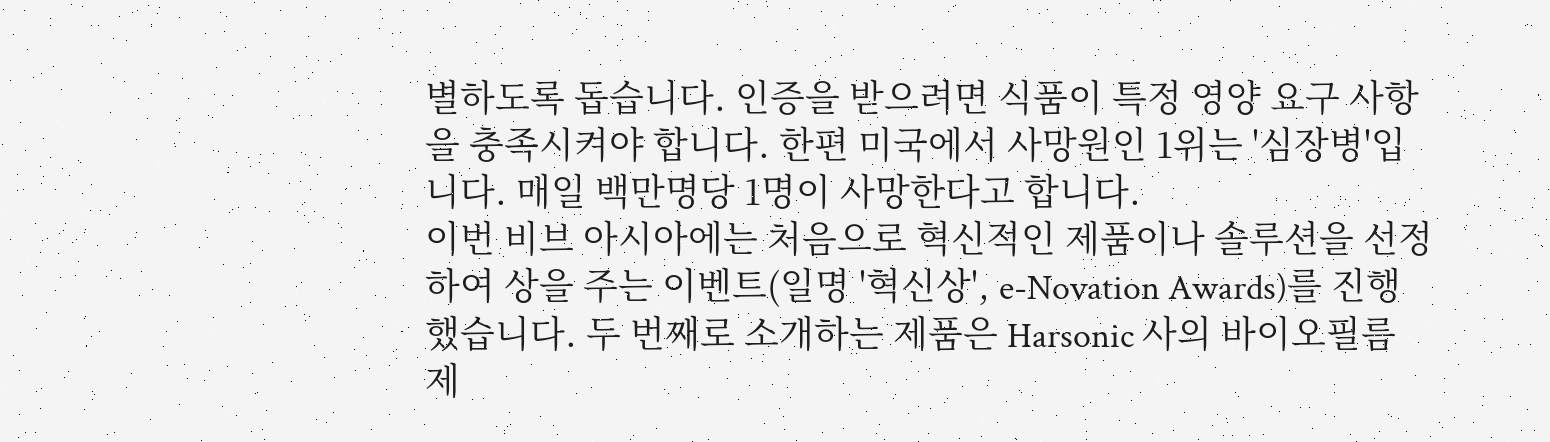별하도록 돕습니다. 인증을 받으려면 식품이 특정 영양 요구 사항을 충족시켜야 합니다. 한편 미국에서 사망원인 1위는 '심장병'입니다. 매일 백만명당 1명이 사망한다고 합니다.
이번 비브 아시아에는 처음으로 혁신적인 제품이나 솔루션을 선정하여 상을 주는 이벤트(일명 '혁신상', e-Novation Awards)를 진행했습니다. 두 번째로 소개하는 제품은 Harsonic 사의 바이오필름 제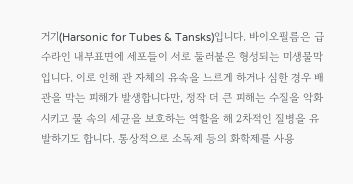거기(Harsonic for Tubes & Tansks)입니다. 바이오필름은 급수라인 내부표면에 세포들이 서로 둘러붙은 형성되는 미생물막 입니다. 이로 인해 관 자체의 유속을 느르게 하거나 심한 경우 배관을 막는 피해가 발생합니다만, 정작 더 큰 피해는 수질을 악화시키고 물 속의 세균을 보호하는 역할을 해 2차적인 질병을 유발하기도 합니다. 통상적으로 소독제 등의 화학제를 사용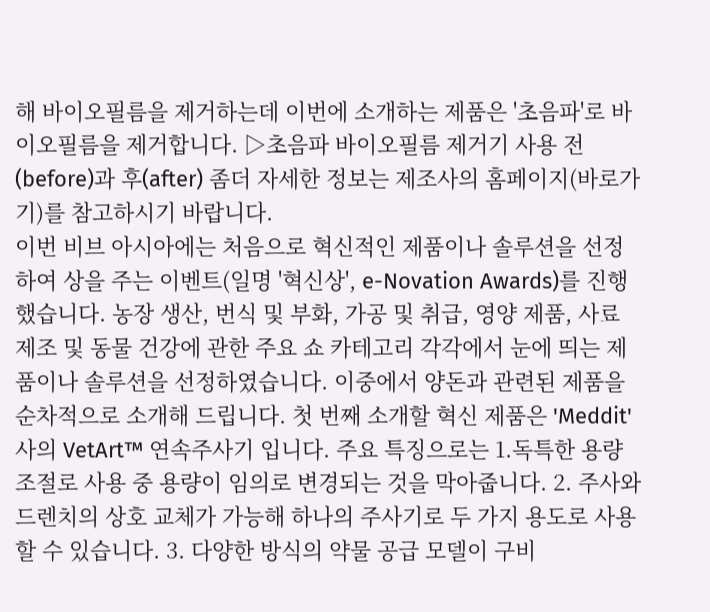해 바이오필름을 제거하는데 이번에 소개하는 제품은 '초음파'로 바이오필름을 제거합니다. ▷초음파 바이오필름 제거기 사용 전(before)과 후(after) 좀더 자세한 정보는 제조사의 홈페이지(바로가기)를 참고하시기 바랍니다.
이번 비브 아시아에는 처음으로 혁신적인 제품이나 솔루션을 선정하여 상을 주는 이벤트(일명 '혁신상', e-Novation Awards)를 진행했습니다. 농장 생산, 번식 및 부화, 가공 및 취급, 영양 제품, 사료 제조 및 동물 건강에 관한 주요 쇼 카테고리 각각에서 눈에 띄는 제품이나 솔루션을 선정하였습니다. 이중에서 양돈과 관련된 제품을 순차적으로 소개해 드립니다. 첫 번째 소개할 혁신 제품은 'Meddit'사의 VetArt™ 연속주사기 입니다. 주요 특징으로는 1.독특한 용량 조절로 사용 중 용량이 임의로 변경되는 것을 막아줍니다. 2. 주사와 드렌치의 상호 교체가 가능해 하나의 주사기로 두 가지 용도로 사용할 수 있습니다. 3. 다양한 방식의 약물 공급 모델이 구비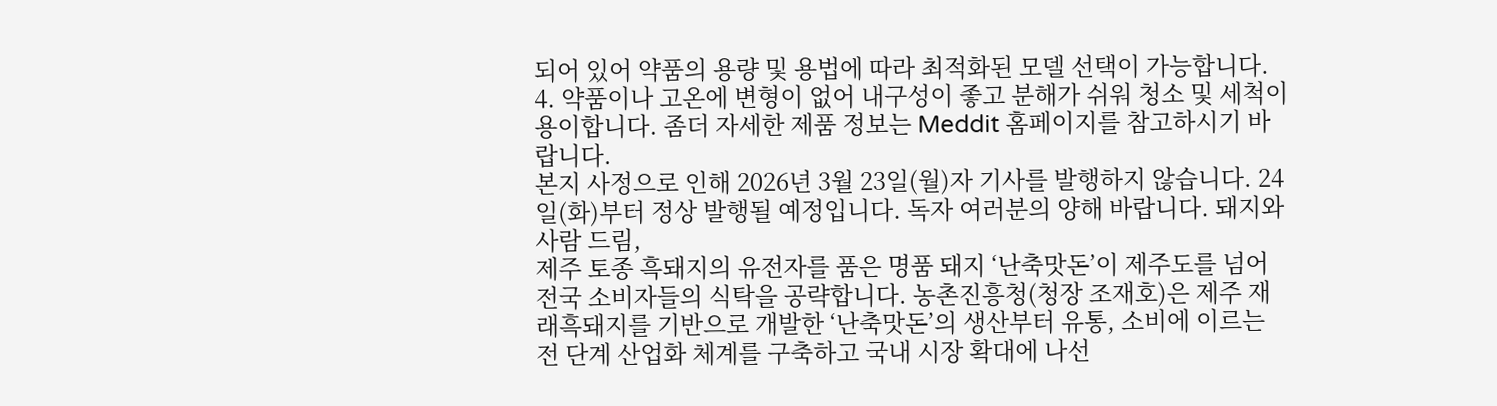되어 있어 약품의 용량 및 용법에 따라 최적화된 모델 선택이 가능합니다. 4. 약품이나 고온에 변형이 없어 내구성이 좋고 분해가 쉬워 청소 및 세척이 용이합니다. 좀더 자세한 제품 정보는 Meddit 홈페이지를 참고하시기 바랍니다.
본지 사정으로 인해 2026년 3월 23일(월)자 기사를 발행하지 않습니다. 24일(화)부터 정상 발행될 예정입니다. 독자 여러분의 양해 바랍니다. 돼지와사람 드림,
제주 토종 흑돼지의 유전자를 품은 명품 돼지 ‘난축맛돈’이 제주도를 넘어 전국 소비자들의 식탁을 공략합니다. 농촌진흥청(청장 조재호)은 제주 재래흑돼지를 기반으로 개발한 ‘난축맛돈’의 생산부터 유통, 소비에 이르는 전 단계 산업화 체계를 구축하고 국내 시장 확대에 나선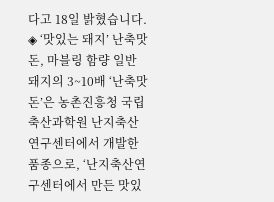다고 18일 밝혔습니다. ◈ ‘맛있는 돼지’ 난축맛돈, 마블링 함량 일반 돼지의 3~10배 ‘난축맛돈’은 농촌진흥청 국립축산과학원 난지축산연구센터에서 개발한 품종으로, ‘난지축산연구센터에서 만든 맛있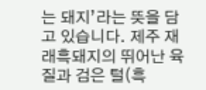는 돼지’라는 뜻을 담고 있습니다. 제주 재래흑돼지의 뛰어난 육질과 검은 털(흑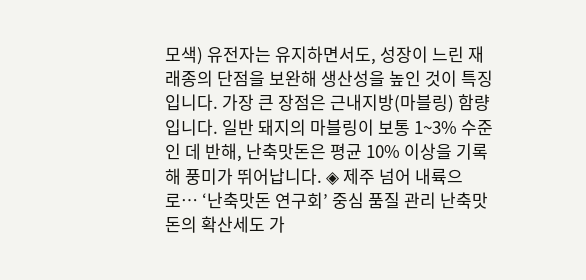모색) 유전자는 유지하면서도, 성장이 느린 재래종의 단점을 보완해 생산성을 높인 것이 특징입니다. 가장 큰 장점은 근내지방(마블링) 함량입니다. 일반 돼지의 마블링이 보통 1~3% 수준인 데 반해, 난축맛돈은 평균 10% 이상을 기록해 풍미가 뛰어납니다. ◈ 제주 넘어 내륙으로… ‘난축맛돈 연구회’ 중심 품질 관리 난축맛돈의 확산세도 가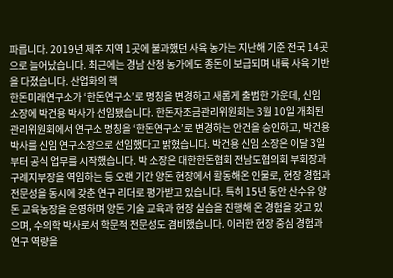파릅니다. 2019년 제주 지역 1곳에 불과했던 사육 농가는 지난해 기준 전국 14곳으로 늘어났습니다. 최근에는 경남 산청 농가에도 종돈이 보급되며 내륙 사육 기반을 다졌습니다. 산업화의 핵
한돈미래연구소가 ‘한돈연구소’로 명칭을 변경하고 새롭게 출범한 가운데, 신임 소장에 박건용 박사가 선임됐습니다. 한돈자조금관리위원회는 3월 10일 개최된 관리위원회에서 연구소 명칭을 ‘한돈연구소’로 변경하는 안건을 승인하고, 박건용 박사를 신임 연구소장으로 선임했다고 밝혔습니다. 박건용 신임 소장은 이달 3일부터 공식 업무를 시작했습니다. 박 소장은 대한한돈협회 전남도협의회 부회장과 구례지부장을 역임하는 등 오랜 기간 양돈 현장에서 활동해온 인물로, 현장 경험과 전문성을 동시에 갖춘 연구 리더로 평가받고 있습니다. 특히 15년 동안 산수유 양돈 교육농장을 운영하며 양돈 기술 교육과 현장 실습을 진행해 온 경험을 갖고 있으며, 수의학 박사로서 학문적 전문성도 겸비했습니다. 이러한 현장 중심 경험과 연구 역량을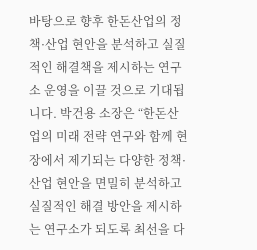바탕으로 향후 한돈산업의 정책·산업 현안을 분석하고 실질적인 해결책을 제시하는 연구소 운영을 이끌 것으로 기대됩니다. 박건용 소장은 “한돈산업의 미래 전략 연구와 함께 현장에서 제기되는 다양한 정책·산업 현안을 면밀히 분석하고 실질적인 해결 방안을 제시하는 연구소가 되도록 최선을 다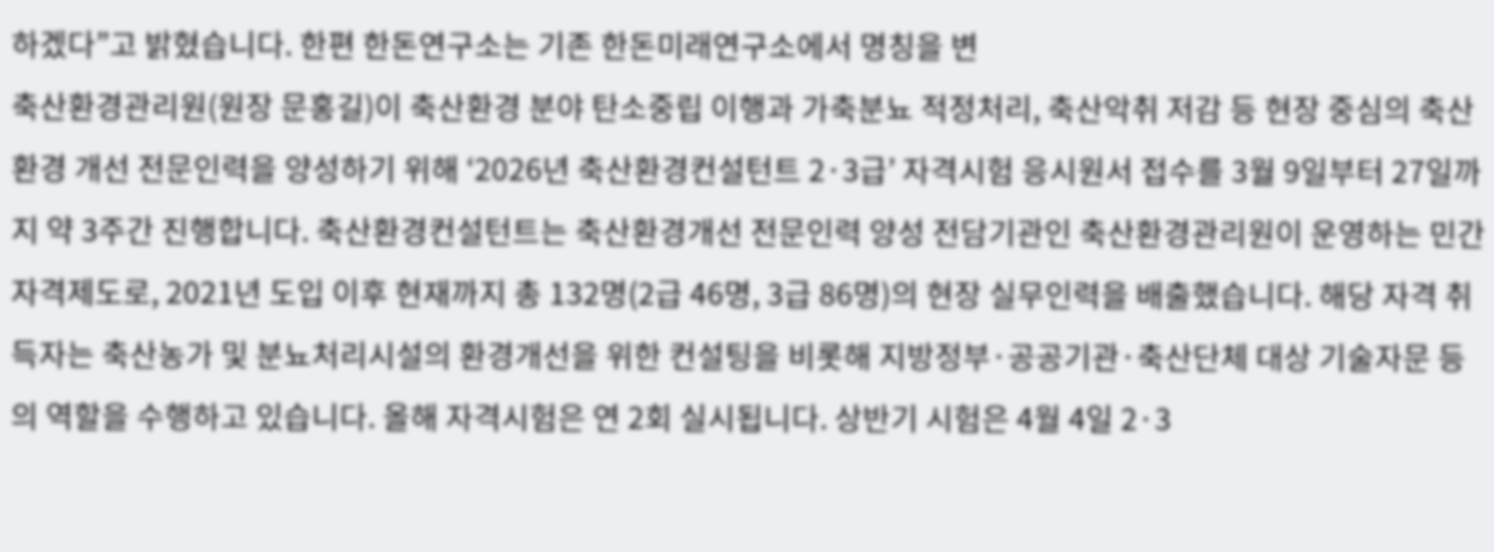하겠다”고 밝혔습니다. 한편 한돈연구소는 기존 한돈미래연구소에서 명칭을 변
축산환경관리원(원장 문홍길)이 축산환경 분야 탄소중립 이행과 가축분뇨 적정처리, 축산악취 저감 등 현장 중심의 축산환경 개선 전문인력을 양성하기 위해 ‘2026년 축산환경컨설턴트 2·3급’ 자격시험 응시원서 접수를 3월 9일부터 27일까지 약 3주간 진행합니다. 축산환경컨설턴트는 축산환경개선 전문인력 양성 전담기관인 축산환경관리원이 운영하는 민간 자격제도로, 2021년 도입 이후 현재까지 총 132명(2급 46명, 3급 86명)의 현장 실무인력을 배출했습니다. 해당 자격 취득자는 축산농가 및 분뇨처리시설의 환경개선을 위한 컨설팅을 비롯해 지방정부·공공기관·축산단체 대상 기술자문 등의 역할을 수행하고 있습니다. 올해 자격시험은 연 2회 실시됩니다. 상반기 시험은 4월 4일 2·3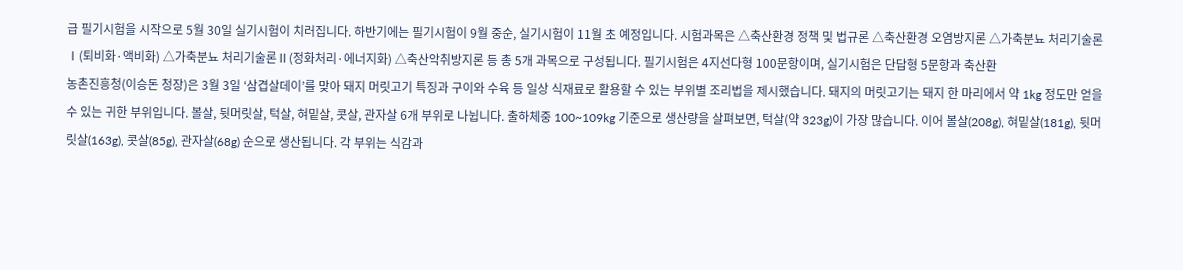급 필기시험을 시작으로 5월 30일 실기시험이 치러집니다. 하반기에는 필기시험이 9월 중순, 실기시험이 11월 초 예정입니다. 시험과목은 △축산환경 정책 및 법규론 △축산환경 오염방지론 △가축분뇨 처리기술론Ⅰ(퇴비화·액비화) △가축분뇨 처리기술론Ⅱ(정화처리·에너지화) △축산악취방지론 등 총 5개 과목으로 구성됩니다. 필기시험은 4지선다형 100문항이며, 실기시험은 단답형 5문항과 축산환
농촌진흥청(이승돈 청장)은 3월 3일 ‘삼겹살데이’를 맞아 돼지 머릿고기 특징과 구이와 수육 등 일상 식재료로 활용할 수 있는 부위별 조리법을 제시했습니다. 돼지의 머릿고기는 돼지 한 마리에서 약 1kg 정도만 얻을 수 있는 귀한 부위입니다. 볼살, 뒷머릿살, 턱살, 혀밑살, 콧살, 관자살 6개 부위로 나뉩니다. 출하체중 100~109kg 기준으로 생산량을 살펴보면, 턱살(약 323g)이 가장 많습니다. 이어 볼살(208g), 혀밑살(181g), 뒷머릿살(163g), 콧살(85g), 관자살(68g) 순으로 생산됩니다. 각 부위는 식감과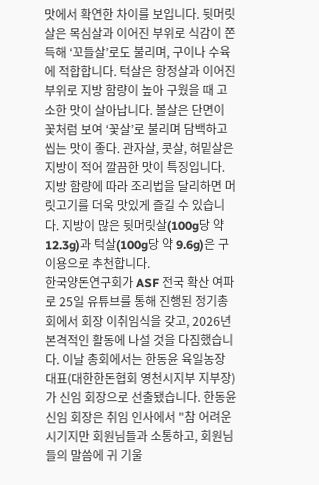맛에서 확연한 차이를 보입니다. 뒷머릿살은 목심살과 이어진 부위로 식감이 쫀득해 ‘꼬들살’로도 불리며, 구이나 수육에 적합합니다. 턱살은 항정살과 이어진 부위로 지방 함량이 높아 구웠을 때 고소한 맛이 살아납니다. 볼살은 단면이 꽃처럼 보여 ‘꽃살’로 불리며 담백하고 씹는 맛이 좋다. 관자살, 콧살, 혀밑살은 지방이 적어 깔끔한 맛이 특징입니다. 지방 함량에 따라 조리법을 달리하면 머릿고기를 더욱 맛있게 즐길 수 있습니다. 지방이 많은 뒷머릿살(100g당 약 12.3g)과 턱살(100g당 약 9.6g)은 구이용으로 추천합니다.
한국양돈연구회가 ASF 전국 확산 여파로 25일 유튜브를 통해 진행된 정기총회에서 회장 이취임식을 갖고, 2026년 본격적인 활동에 나설 것을 다짐했습니다. 이날 총회에서는 한동윤 육일농장 대표(대한한돈협회 영천시지부 지부장)가 신임 회장으로 선출됐습니다. 한동윤 신임 회장은 취임 인사에서 "참 어려운 시기지만 회원님들과 소통하고, 회원님들의 말씀에 귀 기울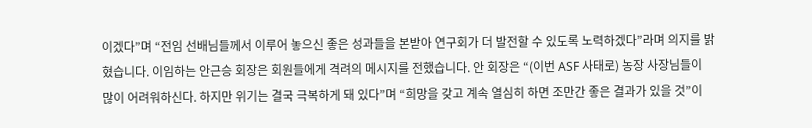이겠다”며 “전임 선배님들께서 이루어 놓으신 좋은 성과들을 본받아 연구회가 더 발전할 수 있도록 노력하겠다”라며 의지를 밝혔습니다. 이임하는 안근승 회장은 회원들에게 격려의 메시지를 전했습니다. 안 회장은 “(이번 ASF 사태로) 농장 사장님들이 많이 어려워하신다. 하지만 위기는 결국 극복하게 돼 있다”며 “희망을 갖고 계속 열심히 하면 조만간 좋은 결과가 있을 것”이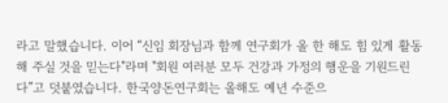라고 말했습니다. 이어 “신임 회장님과 함께 연구회가 올 한 해도 힘 있게 활동해 주실 것을 믿는다"라며 "회원 여러분 모두 건강과 가정의 행운을 기원드린다”고 덧붙였습니다. 한국양돈연구회는 올해도 예년 수준으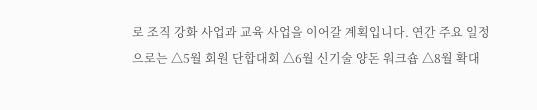로 조직 강화 사업과 교육 사업을 이어갈 계획입니다. 연간 주요 일정으로는 △5월 회원 단합대회 △6월 신기술 양돈 워크숍 △8월 확대